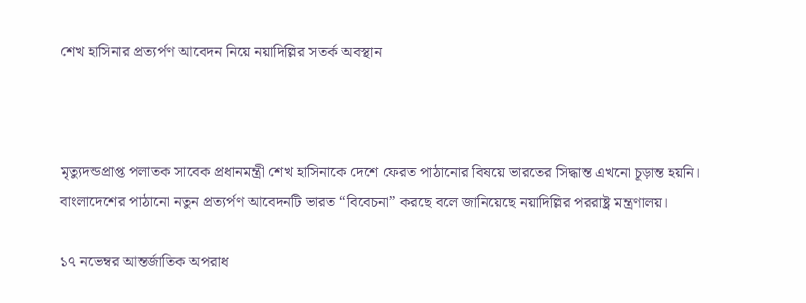শেখ হাসিনার প্রত্যর্পণ আবেদন নিয়ে নয়াদিল্লির সতর্ক অবস্থান



মৃত্যুদন্ডপ্রাপ্ত পলাতক সাবেক প্রধানমন্ত্রী শেখ হাসিনাকে দেশে ফেরত পাঠানোর বিষয়ে ভারতের সিদ্ধান্ত এখনো চূড়ান্ত হয়নি। বাংলাদেশের পাঠানো নতুন প্রত্যর্পণ আবেদনটি ভারত “বিবেচনা” করছে বলে জানিয়েছে নয়াদিল্লির পররাষ্ট্র মন্ত্রণালয়।

১৭ নভেম্বর আন্তর্জাতিক অপরাধ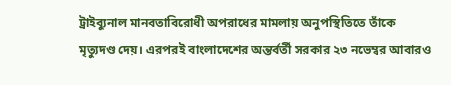ট্রাইব্যুনাল মানবতাবিরোধী অপরাধের মামলায় অনুপস্থিতিতে তাঁকে মৃত্যুদণ্ড দেয়। এরপরই বাংলাদেশের অন্তর্বর্তী সরকার ২৩ নভেম্বর আবারও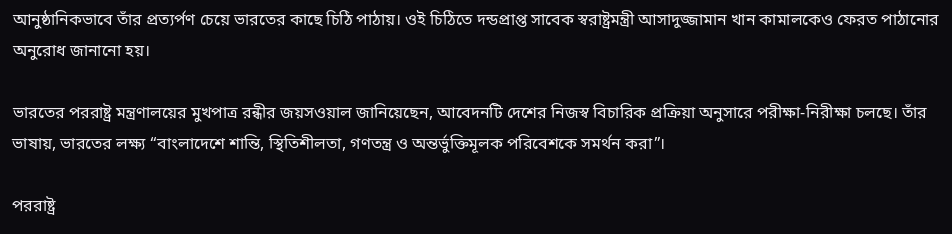আনুষ্ঠানিকভাবে তাঁর প্রত্যর্পণ চেয়ে ভারতের কাছে চিঠি পাঠায়। ওই চিঠিতে দন্ডপ্রাপ্ত সাবেক স্বরাষ্ট্রমন্ত্রী আসাদুজ্জামান খান কামালকেও ফেরত পাঠানোর অনুরোধ জানানো হয়।

ভারতের পররাষ্ট্র মন্ত্রণালয়ের মুখপাত্র রন্ধীর জয়সওয়াল জানিয়েছেন, আবেদনটি দেশের নিজস্ব বিচারিক প্রক্রিয়া অনুসারে পরীক্ষা-নিরীক্ষা চলছে। তাঁর ভাষায়, ভারতের লক্ষ্য “বাংলাদেশে শান্তি, স্থিতিশীলতা, গণতন্ত্র ও অন্তর্ভুক্তিমূলক পরিবেশকে সমর্থন করা”।

পররাষ্ট্র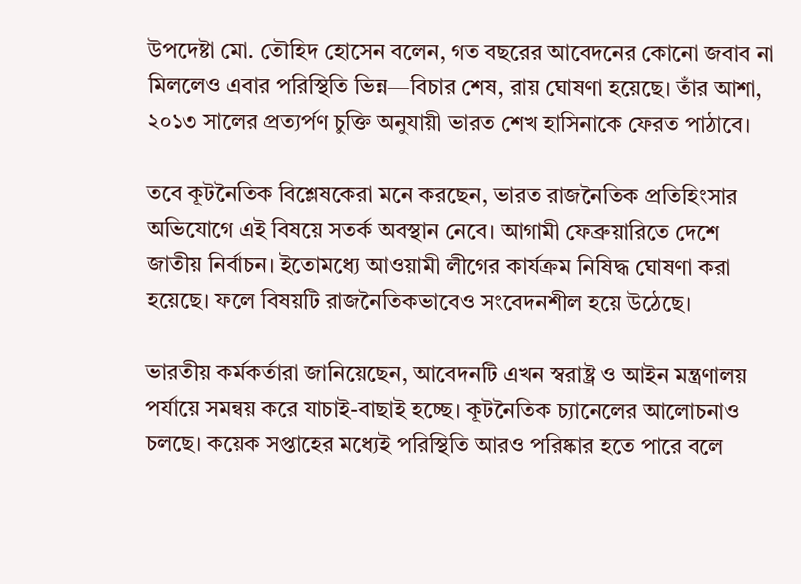উপদেষ্টা মো. তৌহিদ হোসেন বলেন, গত বছরের আবেদনের কোনো জবাব না মিললেও এবার পরিস্থিতি ভিন্ন—বিচার শেষ, রায় ঘোষণা হয়েছে। তাঁর আশা, ২০১৩ সালের প্রত্যর্পণ চুক্তি অনুযায়ী ভারত শেখ হাসিনাকে ফেরত পাঠাবে।

তবে কূটনৈতিক বিশ্লেষকেরা মনে করছেন, ভারত রাজনৈতিক প্রতিহিংসার অভিযোগে এই বিষয়ে সতর্ক অবস্থান নেবে। আগামী ফেব্রুয়ারিতে দেশে জাতীয় নির্বাচন। ইতোমধ্যে আওয়ামী লীগের কার্যক্রম নিষিদ্ধ ঘোষণা করা হয়েছে। ফলে বিষয়টি রাজনৈতিকভাবেও সংবেদনশীল হয়ে উঠেছে।

ভারতীয় কর্মকর্তারা জানিয়েছেন, আবেদনটি এখন স্বরাষ্ট্র ও আইন মন্ত্রণালয় পর্যায়ে সমন্বয় করে যাচাই-বাছাই হচ্ছে। কূটনৈতিক চ্যানেলের আলোচনাও চলছে। কয়েক সপ্তাহের মধ্যেই পরিস্থিতি আরও পরিষ্কার হতে পারে বলে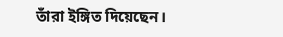তাঁরা ইঙ্গিত দিয়েছেন।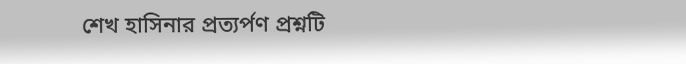শেখ হাসিনার প্রত্যর্পণ প্রশ্নটি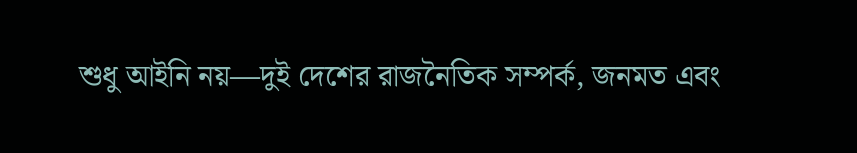শুধু আইনি নয়—দুই দেশের রাজনৈতিক সম্পর্ক, জনমত এবং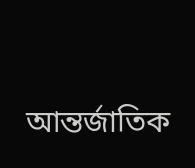আন্তর্জাতিক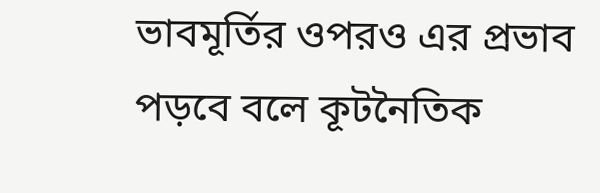ভাবমূর্তির ওপরও এর প্রভাব পড়বে বলে কূটনৈতিক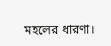মহলের ধারণা।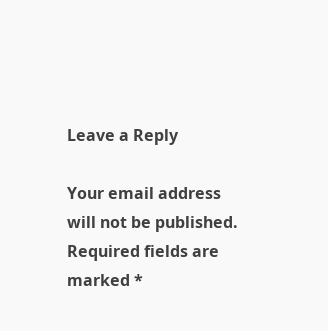Leave a Reply

Your email address will not be published. Required fields are marked *